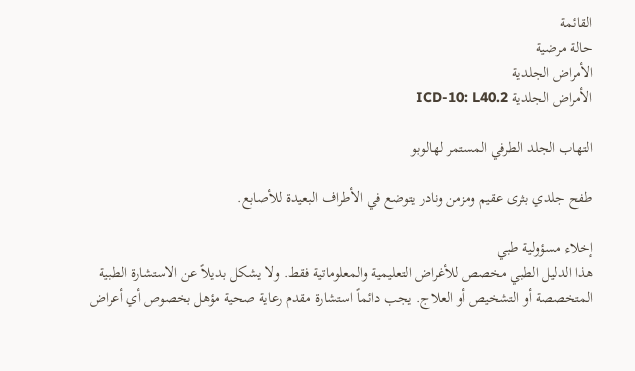القائمة
حالة مرضية
الأمراض الجلدية
الأمراض الجلدية ICD-10: L40.2

التهاب الجلد الطرفي المستمر لهالوبو

طفح جلدي بثرى عقيم ومزمن ونادر يتوضع في الأطراف البعيدة للأصابع.

إخلاء مسؤولية طبي
هذا الدليل الطبي مخصص للأغراض التعليمية والمعلوماتية فقط. ولا يشكل بديلاً عن الاستشارة الطبية المتخصصة أو التشخيص أو العلاج. يجب دائماً استشارة مقدم رعاية صحية مؤهل بخصوص أي أعراض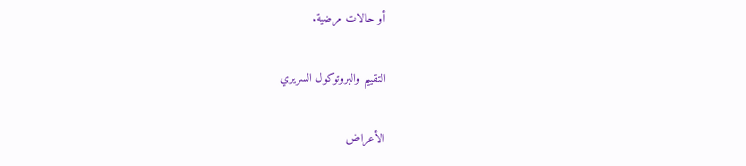أو حالات مرضية.

التقييم والبروتوكول السريري

الأعراض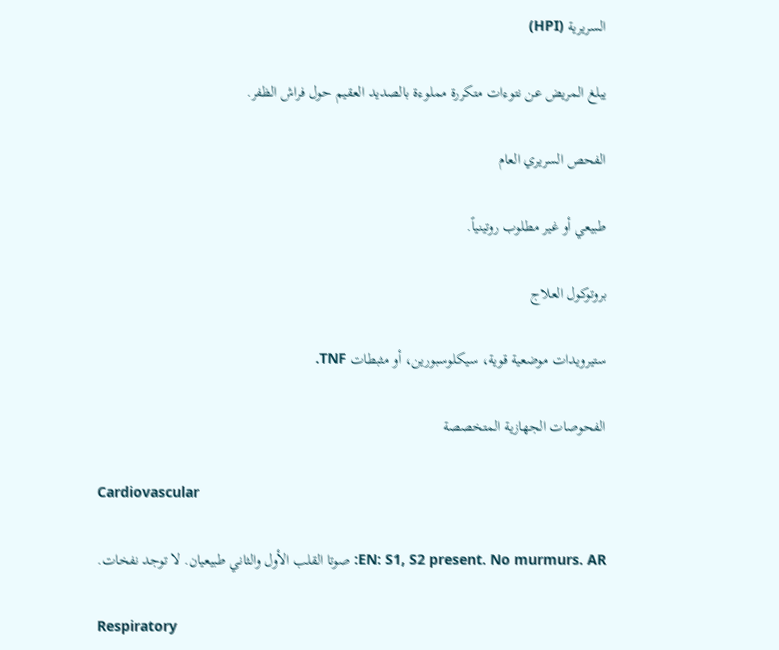السريرية (HPI)

يبلغ المريض عن نتوءات متكررة مملوءة بالصديد العقيم حول فراش الظفر.

الفحص السريري العام

طبيعي أو غير مطلوب روتينياً.

بروتوكول العلاج

ستيرويدات موضعية قوية، سيكلوسبورين، أو مثبطات TNF.

الفحوصات الجهازية المتخصصة

Cardiovascular

EN: S1, S2 present. No murmurs. AR: صوتا القلب الأول والثاني طبيعيان. لا توجد نفخات.

Respiratory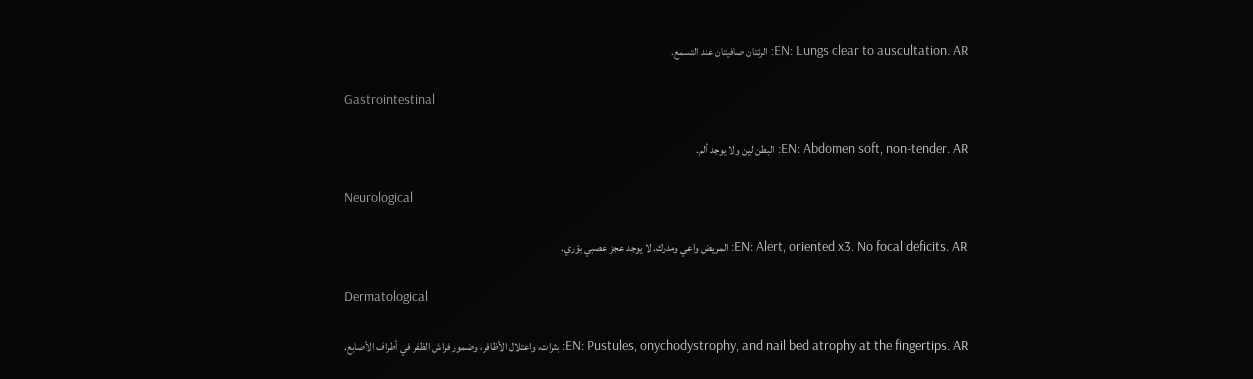EN: Lungs clear to auscultation. AR: الرئتان صافيتان عند التسمع.

Gastrointestinal

EN: Abdomen soft, non-tender. AR: البطن لين ولا يوجد ألم.

Neurological

EN: Alert, oriented x3. No focal deficits. AR: المريض واعي ومدرك. لا يوجد عجز عصبي بؤري.

Dermatological

EN: Pustules, onychodystrophy, and nail bed atrophy at the fingertips. AR: بثرات، واعتلال الأظافر، وضمور فراش الظفر في أطراف الأصابع.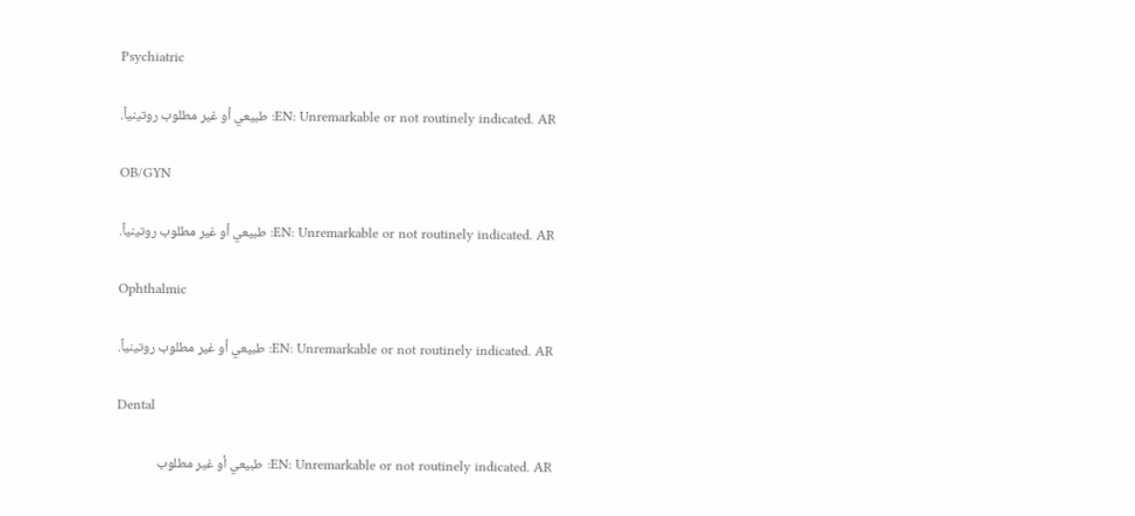Psychiatric

EN: Unremarkable or not routinely indicated. AR: طبيعي أو غير مطلوب روتينياً.

OB/GYN

EN: Unremarkable or not routinely indicated. AR: طبيعي أو غير مطلوب روتينياً.

Ophthalmic

EN: Unremarkable or not routinely indicated. AR: طبيعي أو غير مطلوب روتينياً.

Dental

EN: Unremarkable or not routinely indicated. AR: طبيعي أو غير مطلوب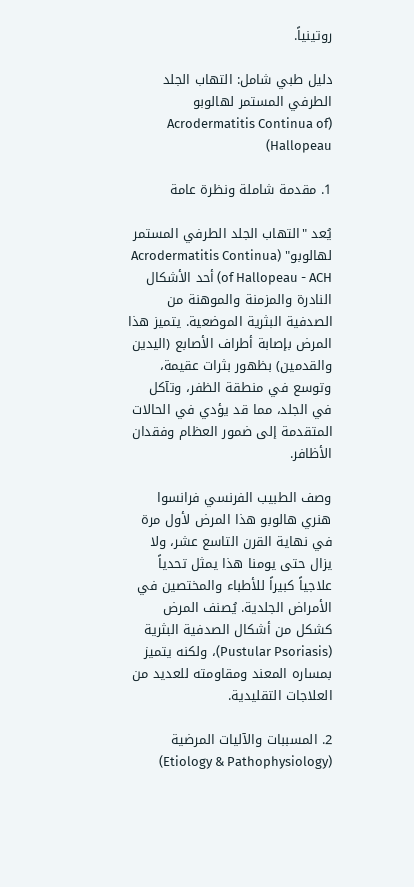روتينياً.

دليل طبي شامل: التهاب الجلد الطرفي المستمر لهالوبو (Acrodermatitis Continua of Hallopeau)

1. مقدمة شاملة ونظرة عامة

يُعد "التهاب الجلد الطرفي المستمر لهالوبو" (Acrodermatitis Continua of Hallopeau - ACH) أحد الأشكال النادرة والمزمنة والموهنة من الصدفية البثرية الموضعية. يتميز هذا المرض بإصابة أطراف الأصابع (اليدين والقدمين) بظهور بثرات عقيمة، وتوسع في منطقة الظفر، وتآكل في الجلد، مما قد يؤدي في الحالات المتقدمة إلى ضمور العظام وفقدان الأظافر.

وصف الطبيب الفرنسي فرانسوا هنري هالوبو هذا المرض لأول مرة في نهاية القرن التاسع عشر، ولا يزال حتى يومنا هذا يمثل تحدياً علاجياً كبيراً للأطباء والمختصين في الأمراض الجلدية. يُصنف المرض كشكل من أشكال الصدفية البثرية (Pustular Psoriasis)، ولكنه يتميز بمساره المعند ومقاومته للعديد من العلاجات التقليدية.

2. المسببات والآليات المرضية (Etiology & Pathophysiology)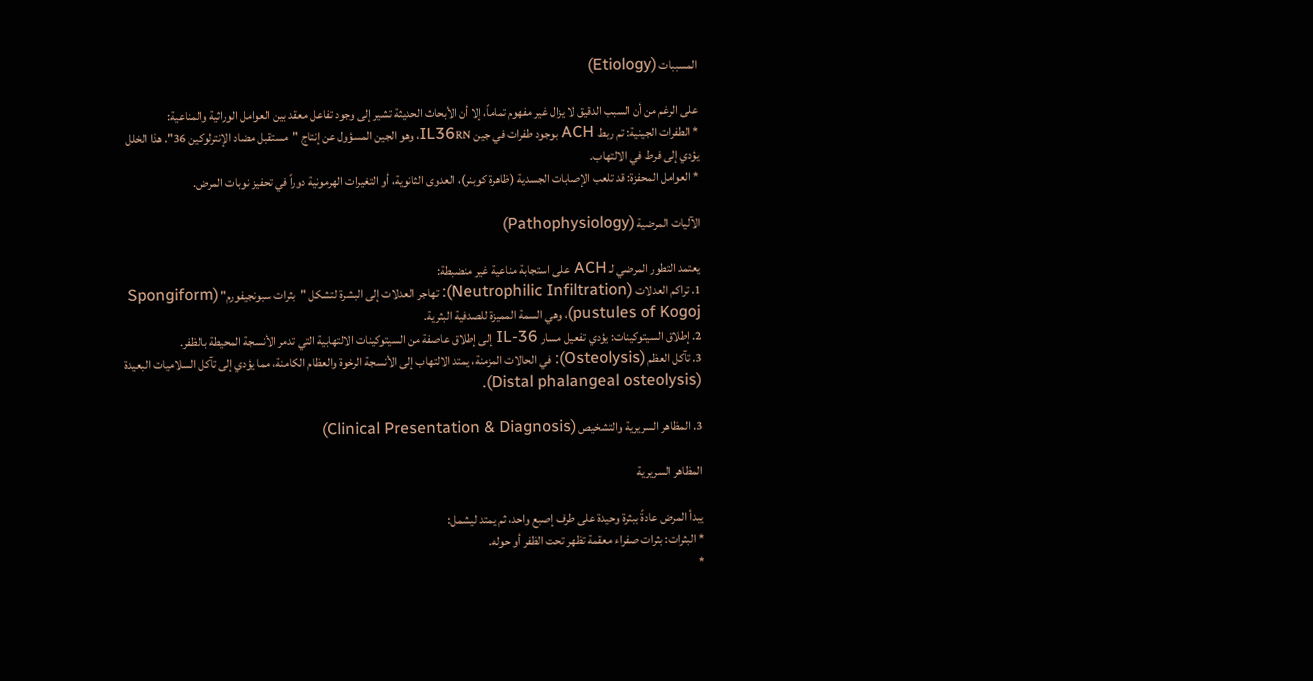المسببات (Etiology)

على الرغم من أن السبب الدقيق لا يزال غير مفهوم تماماً، إلا أن الأبحاث الحديثة تشير إلى وجود تفاعل معقد بين العوامل الوراثية والمناعية:
* الطفرات الجينية: تم ربط ACH بوجود طفرات في جين IL36RN، وهو الجين المسؤول عن إنتاج "مستقبل مضاد الإنترلوكين 36". هذا الخلل يؤدي إلى فرط في الالتهاب.
* العوامل المحفزة: قد تلعب الإصابات الجسدية (ظاهرة كوبنر)، العدوى الثانوية، أو التغيرات الهرمونية دوراً في تحفيز نوبات المرض.

الآليات المرضية (Pathophysiology)

يعتمد التطور المرضي لـ ACH على استجابة مناعية غير منضبطة:
1. تراكم العدلات (Neutrophilic Infiltration): تهاجر العدلات إلى البشرة لتشكل "بثرات سبونجيفورم" (Spongiform pustules of Kogoj)، وهي السمة المميزة للصدفية البثرية.
2. إطلاق السيتوكينات: يؤدي تفعيل مسار IL-36 إلى إطلاق عاصفة من السيتوكينات الالتهابية التي تدمر الأنسجة المحيطة بالظفر.
3. تآكل العظم (Osteolysis): في الحالات المزمنة، يمتد الالتهاب إلى الأنسجة الرخوة والعظام الكامنة، مما يؤدي إلى تآكل السلاميات البعيدة (Distal phalangeal osteolysis).

3. المظاهر السريرية والتشخيص (Clinical Presentation & Diagnosis)

المظاهر السريرية

يبدأ المرض عادةً ببثرة وحيدة على طرف إصبع واحد، ثم يمتد ليشمل:
* البثرات: بثرات صفراء معقمة تظهر تحت الظفر أو حوله.
*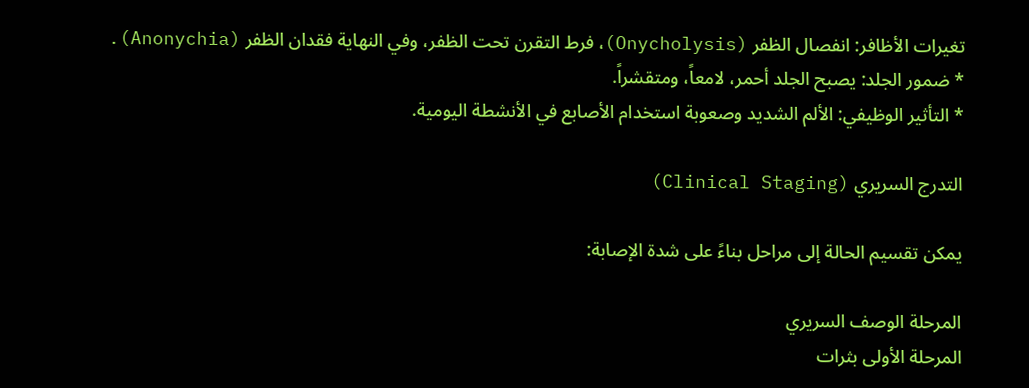تغيرات الأظافر: انفصال الظفر (Onycholysis)، فرط التقرن تحت الظفر، وفي النهاية فقدان الظفر (Anonychia).
* ضمور الجلد: يصبح الجلد أحمر، لامعاً، ومتقشراً.
* التأثير الوظيفي: الألم الشديد وصعوبة استخدام الأصابع في الأنشطة اليومية.

التدرج السريري (Clinical Staging)

يمكن تقسيم الحالة إلى مراحل بناءً على شدة الإصابة:

المرحلة الوصف السريري
المرحلة الأولى بثرات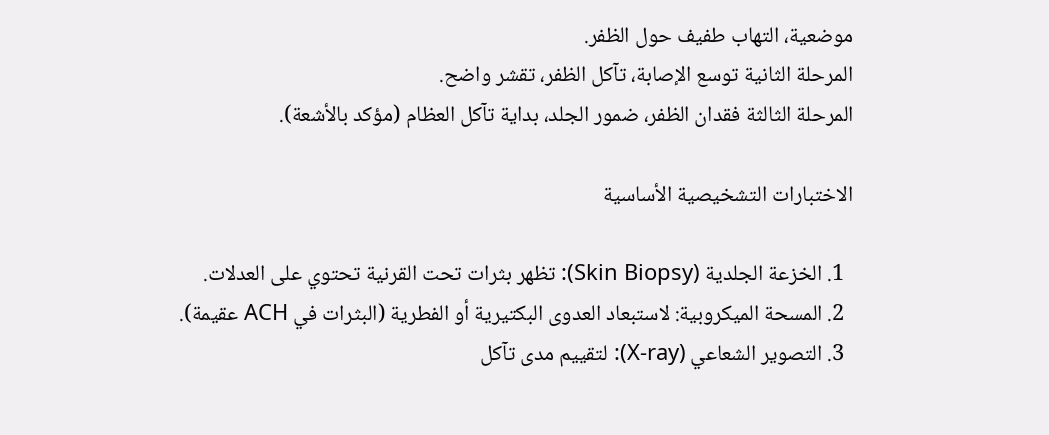موضعية، التهاب طفيف حول الظفر.
المرحلة الثانية توسع الإصابة، تآكل الظفر، تقشر واضح.
المرحلة الثالثة فقدان الظفر، ضمور الجلد، بداية تآكل العظام (مؤكد بالأشعة).

الاختبارات التشخيصية الأساسية

  1. الخزعة الجلدية (Skin Biopsy): تظهر بثرات تحت القرنية تحتوي على العدلات.
  2. المسحة الميكروبية: لاستبعاد العدوى البكتيرية أو الفطرية (البثرات في ACH عقيمة).
  3. التصوير الشعاعي (X-ray): لتقييم مدى تآكل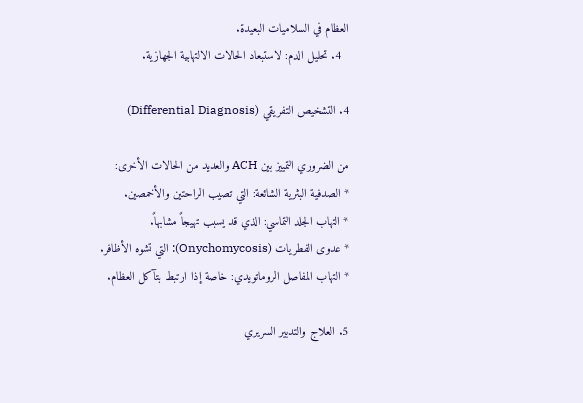العظام في السلاميات البعيدة.
  4. تحليل الدم: لاستبعاد الحالات الالتهابية الجهازية.

4. التشخيص التفريقي (Differential Diagnosis)

من الضروري التمييز بين ACH والعديد من الحالات الأخرى:
* الصدفية البثرية الشائعة: التي تصيب الراحتين والأخمصين.
* التهاب الجلد التماسي: الذي قد يسبب تهيجاً مشابهاً.
* عدوى الفطريات (Onychomycosis): التي تشوه الأظافر.
* التهاب المفاصل الروماتويدي: خاصة إذا ارتبط بتآكل العظام.

5. العلاج والتدبير السريري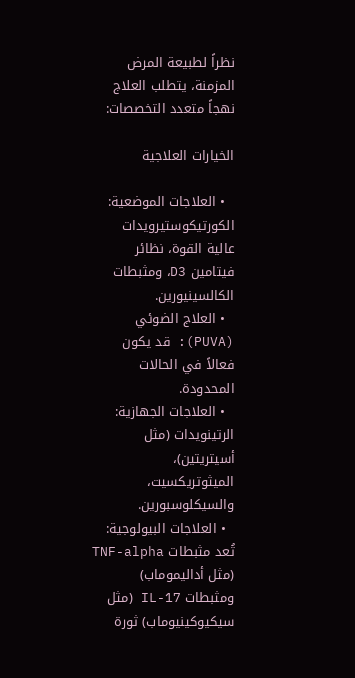نظراً لطبيعة المرض المزمنة، يتطلب العلاج نهجاً متعدد التخصصات:

الخيارات العلاجية

  • العلاجات الموضعية: الكورتيكوستيرويدات عالية القوة، نظائر فيتامين D3، ومثبطات الكالسينيورين.
  • العلاج الضوئي (PUVA): قد يكون فعالاً في الحالات المحدودة.
  • العلاجات الجهازية: الرتينويدات (مثل أسيتريتين)، الميثوتريكسيت، والسيكلوسبورين.
  • العلاجات البيولوجية: تُعد مثبطات TNF-alpha (مثل أداليموماب) ومثبطات IL-17 (مثل سيكيوكينيوماب) ثورة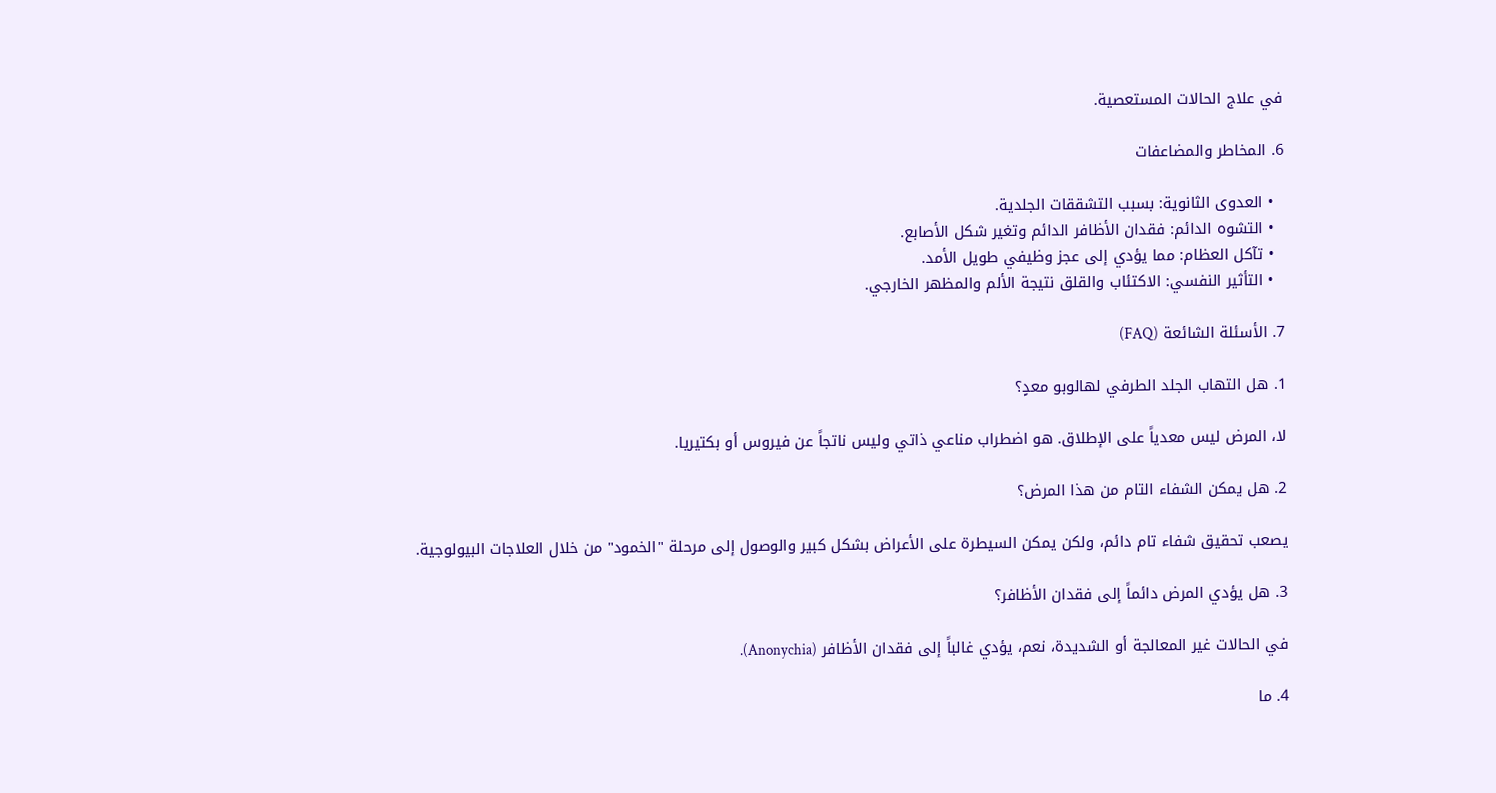في علاج الحالات المستعصية.

6. المخاطر والمضاعفات

  • العدوى الثانوية: بسبب التشققات الجلدية.
  • التشوه الدائم: فقدان الأظافر الدائم وتغير شكل الأصابع.
  • تآكل العظام: مما يؤدي إلى عجز وظيفي طويل الأمد.
  • التأثير النفسي: الاكتئاب والقلق نتيجة الألم والمظهر الخارجي.

7. الأسئلة الشائعة (FAQ)

1. هل التهاب الجلد الطرفي لهالوبو معدٍ؟

لا، المرض ليس معدياً على الإطلاق. هو اضطراب مناعي ذاتي وليس ناتجاً عن فيروس أو بكتيريا.

2. هل يمكن الشفاء التام من هذا المرض؟

يصعب تحقيق شفاء تام دائم، ولكن يمكن السيطرة على الأعراض بشكل كبير والوصول إلى مرحلة "الخمود" من خلال العلاجات البيولوجية.

3. هل يؤدي المرض دائماً إلى فقدان الأظافر؟

في الحالات غير المعالجة أو الشديدة، نعم، يؤدي غالباً إلى فقدان الأظافر (Anonychia).

4. ما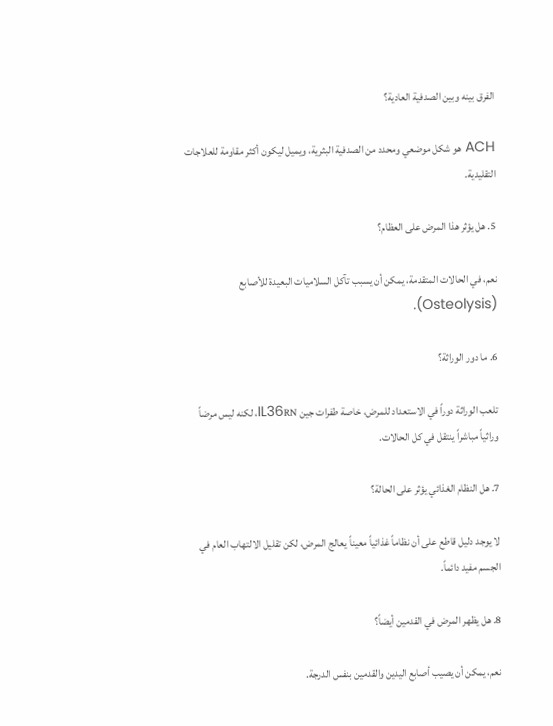الفرق بينه وبين الصدفية العادية؟

ACH هو شكل موضعي ومحدد من الصدفية البثرية، ويميل ليكون أكثر مقاومة للعلاجات التقليدية.

5. هل يؤثر هذا المرض على العظام؟

نعم، في الحالات المتقدمة، يمكن أن يسبب تآكل السلاميات البعيدة للأصابع (Osteolysis).

6. ما دور الوراثة؟

تلعب الوراثة دوراً في الاستعداد للمرض، خاصة طفرات جين IL36RN، لكنه ليس مرضاً وراثياً مباشراً ينتقل في كل الحالات.

7. هل النظام الغذائي يؤثر على الحالة؟

لا يوجد دليل قاطع على أن نظاماً غذائياً معيناً يعالج المرض، لكن تقليل الالتهاب العام في الجسم مفيد دائماً.

8. هل يظهر المرض في القدمين أيضاً؟

نعم، يمكن أن يصيب أصابع اليدين والقدمين بنفس الدرجة.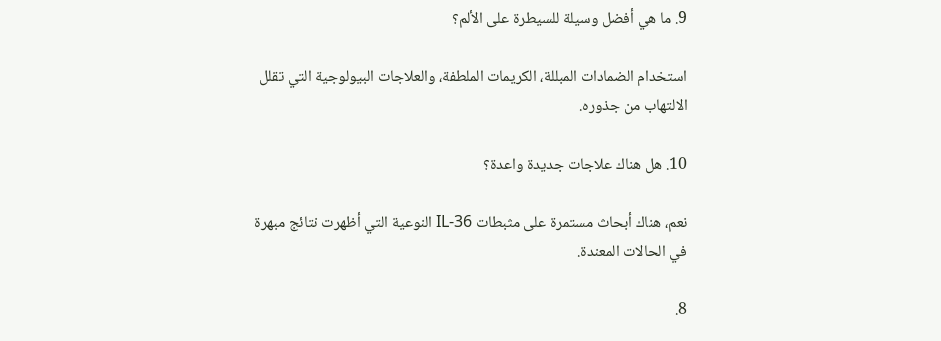9. ما هي أفضل وسيلة للسيطرة على الألم؟

استخدام الضمادات المبللة، الكريمات الملطفة، والعلاجات البيولوجية التي تقلل الالتهاب من جذوره.

10. هل هناك علاجات جديدة واعدة؟

نعم، هناك أبحاث مستمرة على مثبطات IL-36 النوعية التي أظهرت نتائج مبهرة في الحالات المعندة.

8.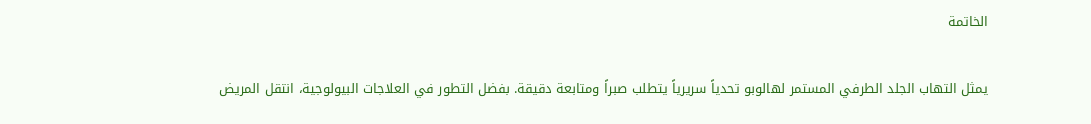الخاتمة

يمثل التهاب الجلد الطرفي المستمر لهالوبو تحدياً سريرياً يتطلب صبراً ومتابعة دقيقة. بفضل التطور في العلاجات البيولوجية، انتقل المريض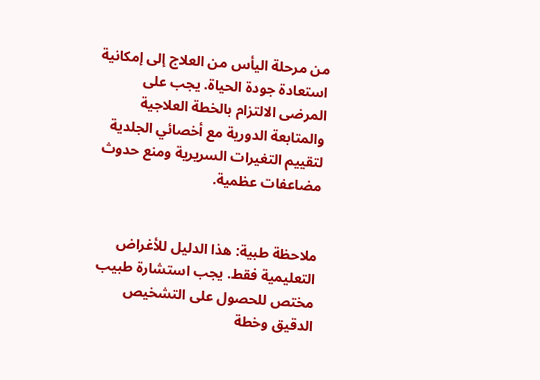من مرحلة اليأس من العلاج إلى إمكانية استعادة جودة الحياة. يجب على المرضى الالتزام بالخطة العلاجية والمتابعة الدورية مع أخصائي الجلدية لتقييم التغيرات السريرية ومنع حدوث مضاعفات عظمية.


ملاحظة طبية: هذا الدليل للأغراض التعليمية فقط. يجب استشارة طبيب مختص للحصول على التشخيص الدقيق وخطة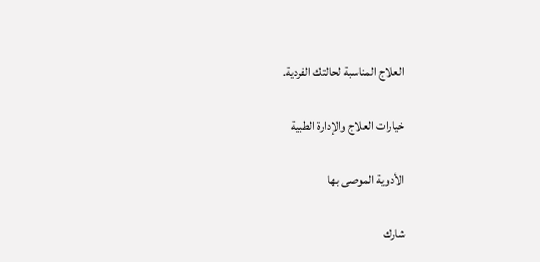العلاج المناسبة لحالتك الفردية.

خيارات العلاج والإدارة الطبية

الأدوية الموصى بها

شارك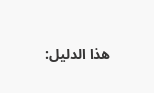هذا الدليل: